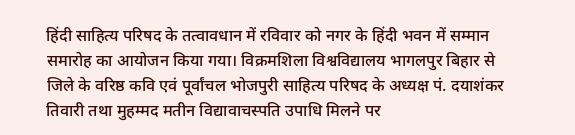हिंदी साहित्य परिषद के तत्वावधान में रविवार को नगर के हिंदी भवन में सम्मान समारोह का आयोजन किया गया। विक्रमशिला विश्वविद्यालय भागलपुर बिहार से जिले के वरिष्ठ कवि एवं पूर्वांचल भोजपुरी साहित्य परिषद के अध्यक्ष पं. दयाशंकर तिवारी तथा मुहम्मद मतीन विद्यावाचस्पति उपाधि मिलने पर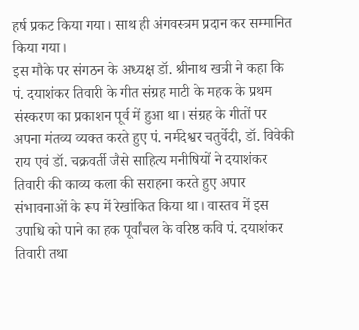हर्ष प्रकट किया गया। साथ ही अंगवस्त्रम प्रदान कर सम्मानित किया गया।
इस मौके पर संगठन के अध्यक्ष डॉ. श्रीनाथ खत्री ने कहा कि पं. दयाशंकर तिवारी के गीत संग्रह माटी के महक के प्रथम संस्करण का प्रकाशन पूर्व में हुआ था। संग्रह के गीतों पर अपना मंतव्य व्यक्त करते हुए पं. नर्मदेश्वर चतुर्वेदी, डॉ. विवेकी राय एवं डॉ. चक्रवर्ती जैसे साहित्य मनीषियों ने दयाशंकर तिवारी की काव्य कला की सराहना करते हुए अपार संभावनाओं के रूप में रेखांकित किया था। वास्तव में इस उपाधि को पाने का हक पूर्वांचल के वरिष्ठ कवि पं. दयाशंकर तिवारी तथा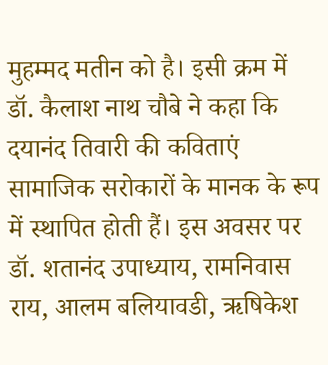मुहम्मद मतीन को है। इसी क्रम में डॉ. कैलाश नाथ चौबे ने कहा कि दयानंद तिवारी की कविताएं सामाजिक सरोकारों के मानक के रूप में स्थापित होती हैं। इस अवसर पर डॉ. शतानंद उपाध्याय, रामनिवास राय, आलम बलियावडी, ऋषिकेश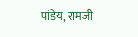पांडेय, रामजी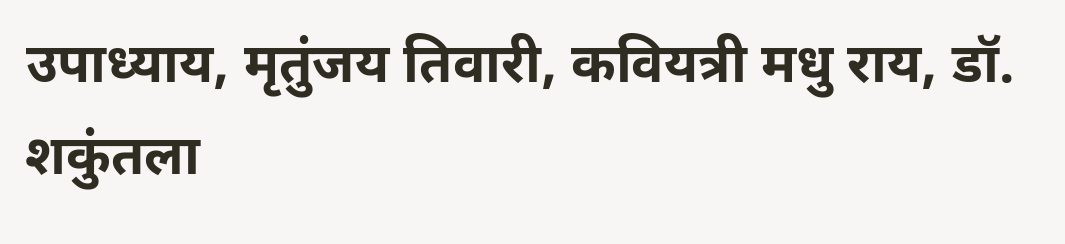उपाध्याय, मृतुंजय तिवारी, कवियत्री मधु राय, डॉ. शकुंतला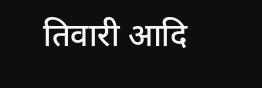तिवारी आदि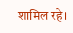शामिल रहे।